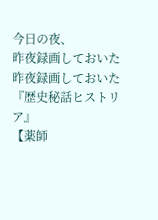今日の夜、
昨夜録画しておいた
昨夜録画しておいた
『歴史秘話ヒストリア』
【薬師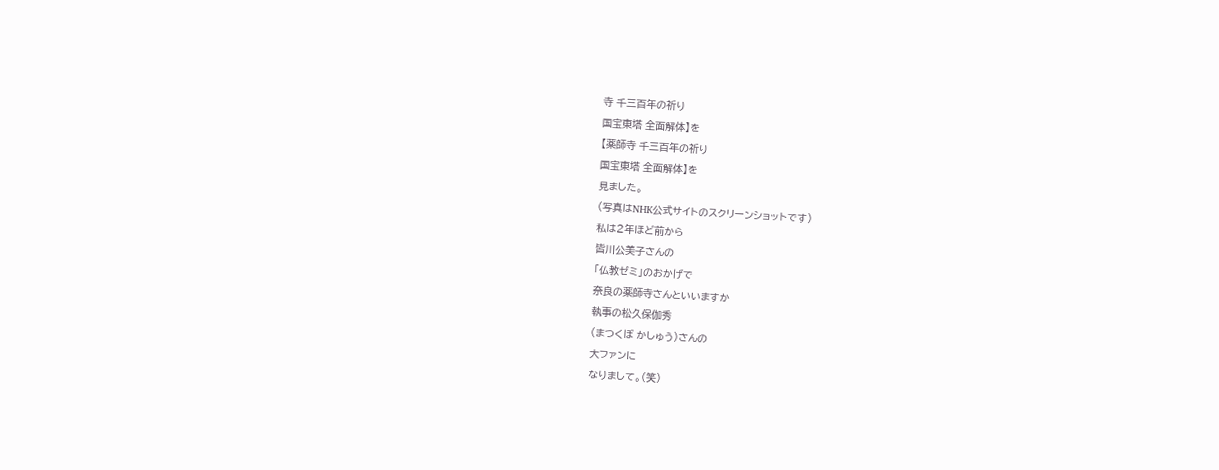寺 千三百年の祈り
国宝東塔 全面解体】を
【薬師寺 千三百年の祈り
国宝東塔 全面解体】を
見ました。
(写真はNHK公式サイトのスクリーンショットです)
私は2年ほど前から
皆川公美子さんの
「仏教ゼミ」のおかげで
奈良の薬師寺さんといいますか
執事の松久保伽秀
(まつくぼ かしゅう)さんの
大ファンに
なりまして。(笑)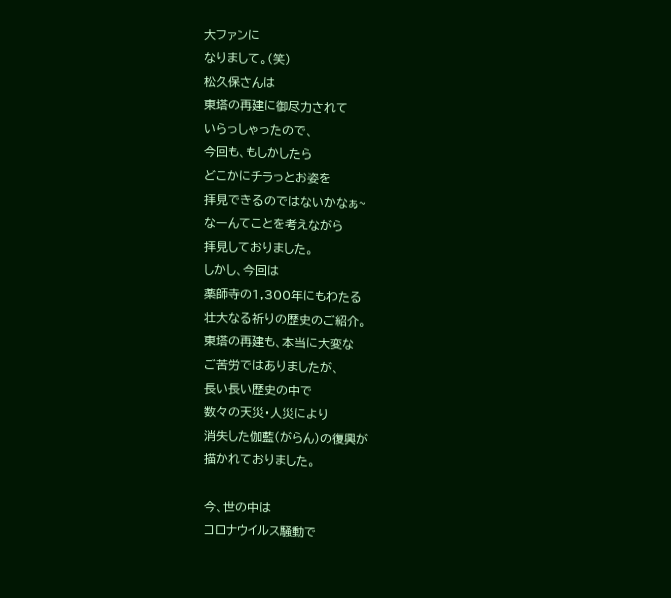大ファンに
なりまして。(笑)
松久保さんは
東塔の再建に御尽力されて
いらっしゃったので、
今回も、もしかしたら
どこかにチラっとお姿を
拝見できるのではないかなぁ~
なーんてことを考えながら
拝見しておりました。
しかし、今回は
薬師寺の1,300年にもわたる
壮大なる祈りの歴史のご紹介。
東塔の再建も、本当に大変な
ご苦労ではありましたが、
長い長い歴史の中で
数々の天災・人災により
消失した伽藍(がらん)の復興が
描かれておりました。

今、世の中は
コロナウイルス騒動で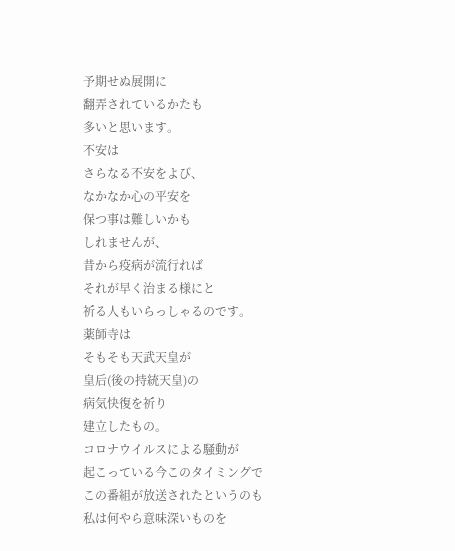予期せぬ展開に
翻弄されているかたも
多いと思います。
不安は
さらなる不安をよび、
なかなか心の平安を
保つ事は難しいかも
しれませんが、
昔から疫病が流行れば
それが早く治まる様にと
祈る人もいらっしゃるのです。
薬師寺は
そもそも天武天皇が
皇后(後の持統天皇)の
病気快復を祈り
建立したもの。
コロナウイルスによる騒動が
起こっている今このタイミングで
この番組が放送されたというのも
私は何やら意味深いものを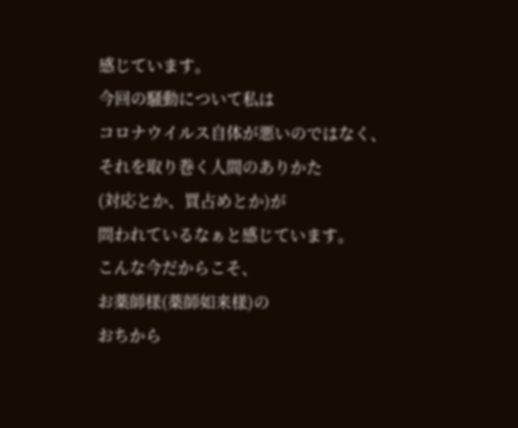感じています。
今回の騒動について私は
コロナウイルス自体が悪いのではなく、
それを取り巻く人間のありかた
(対応とか、買占めとか)が
問われているなぁと感じています。
こんな今だからこそ、
お薬師様(薬師如来様)の
おちから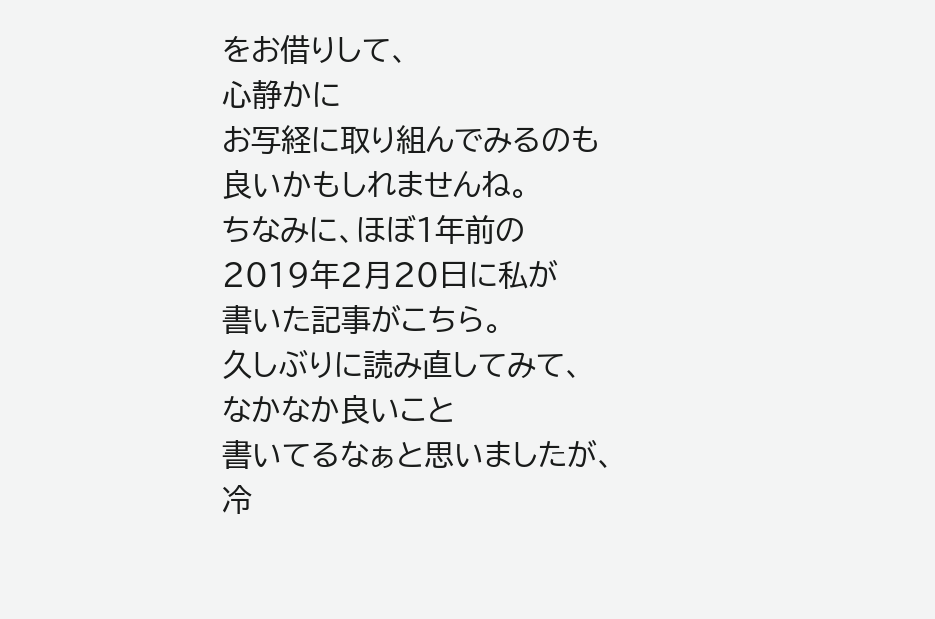をお借りして、
心静かに
お写経に取り組んでみるのも
良いかもしれませんね。
ちなみに、ほぼ1年前の
2019年2月20日に私が
書いた記事がこちら。
久しぶりに読み直してみて、
なかなか良いこと
書いてるなぁと思いましたが、
冷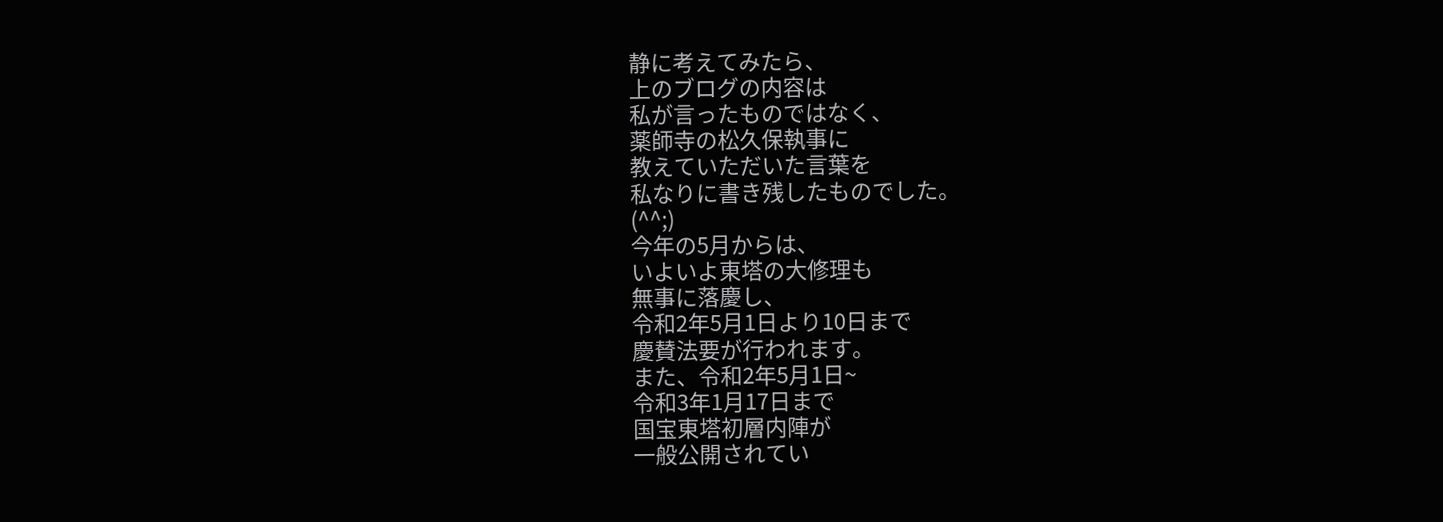静に考えてみたら、
上のブログの内容は
私が言ったものではなく、
薬師寺の松久保執事に
教えていただいた言葉を
私なりに書き残したものでした。
(^^;)
今年の5月からは、
いよいよ東塔の大修理も
無事に落慶し、
令和2年5月1日より10日まで
慶賛法要が行われます。
また、令和2年5月1日~
令和3年1月17日まで
国宝東塔初層内陣が
一般公開されてい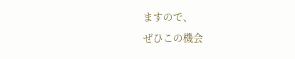ますので、
ぜひこの機会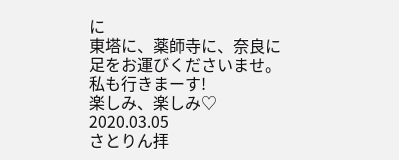に
東塔に、薬師寺に、奈良に
足をお運びくださいませ。
私も行きまーす!
楽しみ、楽しみ♡
2020.03.05
さとりん拝